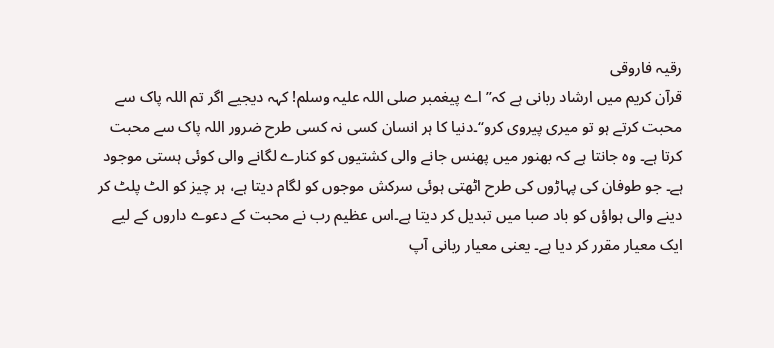رقیہ فاروقی
قرآن کریم میں ارشاد ربانی ہے کہ’’ اے پیغمبر صلی اللہ علیہ وسلم! کہہ دیجیے اگر تم اللہ پاک سے محبت کرتے ہو تو میری پیروی کرو‘‘۔دنیا کا ہر انسان کسی نہ کسی طرح ضرور اللہ پاک سے محبت کرتا ہے۔ وہ جانتا ہے کہ بھنور میں پھنس جانے والی کشتیوں کو کنارے لگانے والی کوئی ہستی موجود ہے۔ جو طوفان کی پہاڑوں کی طرح اٹھتی ہوئی سرکش موجوں کو لگام دیتا ہے، ہر چیز کو الٹ پلٹ کر دینے والی ہواؤں کو باد صبا میں تبدیل کر دیتا ہے۔اس عظیم رب نے محبت کے دعوے داروں کے لیے ایک معیار مقرر کر دیا ہے۔ یعنی معیار ربانی آپ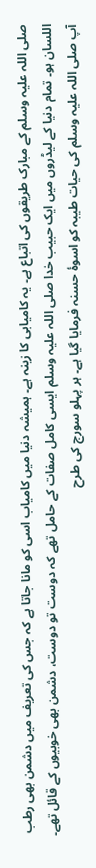صلی اللہ علیہ وسلم کے مبارک طریقوں کی اتباع ہے۔ یہ کامیابی کا زینہ ہے۔ ہمیشہ دنیا میں کامیاب اسی کو مانا جاتا ہے کہ جس کی تعریف میں دشمن بھی رطب اللسان ہو۔ تمام دنیا کے لیڈروں میں ایک حبیب خدا صلی اللہ علیہ وسلم ایسی کامل صفات کے حامل تھے کہ دوست تو دوست، دشمن بھی خوبیوں کے قائل تھے۔
آپ صلی اللہ علیہ وسلم کی حیات طیبہ کو اسوۂ حسنہ فرمایا گیا ہے۔ ہر پہلو سورج کی طرح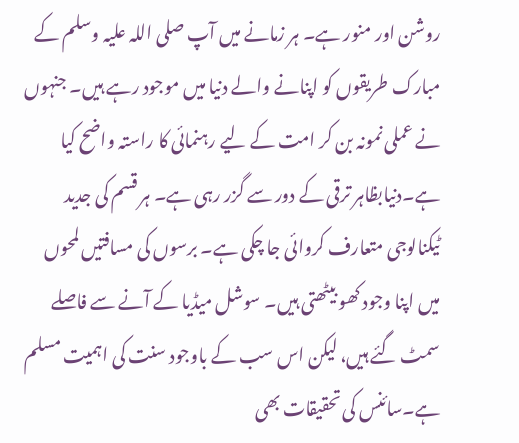روشن اور منور ہے۔ ہر زمانے میں آپ صلی اللہ علیہ وسلم کے مبارک طریقوں کو اپنانے والے دنیا میں موجود رہے ہیں۔ جنہوں نے عملی نمونہ بن کر امت کے لیے رہنمائی کا راستہ واضح کیا ہے۔دنیابظاہر ترقی کے دور سے گزر رہی ہے۔ ہر قسم کی جدید ٹیکنالوجی متعارف کروائی جا چکی ہے۔ برسوں کی مسافتیں لمحوں میں اپنا وجود کھو بیٹھتی ہیں۔ سوشل میڈیا کے آنے سے فاصلے سمٹ گئے ہیں، لیکن اس سب کے باوجود سنت کی اہمیت مسلم ہے۔سائنس کی تحقیقات بھی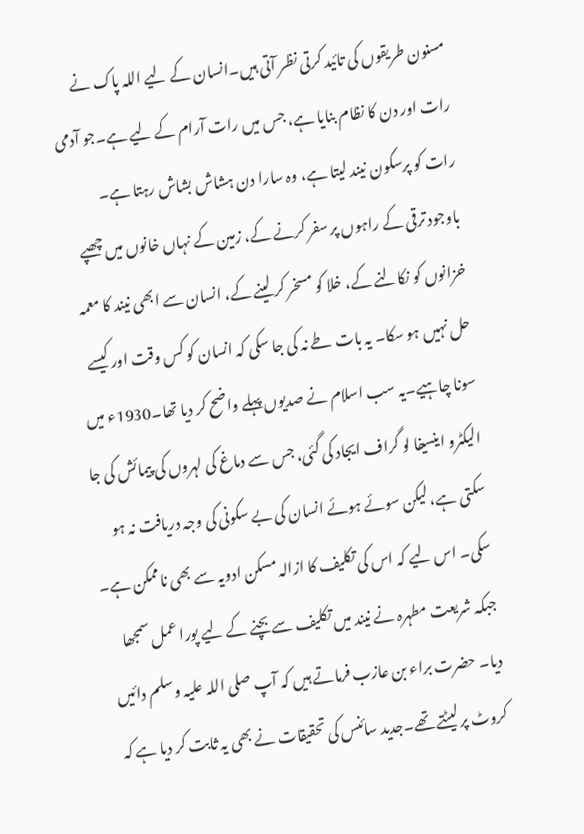مسنون طریقوں کی تائید کرتی نظر آتی ہیں۔انسان کے لیے اللہ پاک نے رات اور دن کا نظام بنایا ہے، جس میں رات آرام کے لیے ہے۔جو آدمی رات کو پرسکون نیند لیتا ہے، وہ سارا دن ہشاش بشاش رہتا ہے۔
باوجود ترقی کے راہوں پر سفر کرنے کے، زمین کے نہاں خانوں میں چھپے خزانوں کو نکالنے کے، خلا کو مسخر کر لینے کے، انسان سے ابھی نیند کا معمہ حل نہیں ہو سکا۔ یہ بات طے نہ کی جا سکی کہ انسان کو کس وقت اور کیسے سونا چاہیے۔یہ سب اسلام نے صدیوں پہلے واضح کر دیا تھا۔1930ء میں الیکٹرو اینسیفا لو گراف ایجاد کی گئی، جس سے دماغ کی لہروں کی پیمائش کی جا سکتی ہے، لیکن سوئے ہوئے انسان کی بے سکونی کی وجہ دریافت نہ ہو سکی۔ اس لیے کہ اس کی تکلیف کا ازالہ مسکن ادویہ سے بھی ناممکن ہے۔
جبکہ شریعت مطہرہ نے نیند میں تکلیف سے بچنے کے لیے پورا عمل سمجھا دیا۔ حضرت براء بن عازب فرماتے ہیں کہ آپ صلی اللہ علیہ وسلم دائیں کروٹ پر لیٹتے تھے۔جدید سائنس کی تحقیقات نے بھی یہ ثابت کر دیا ہے کہ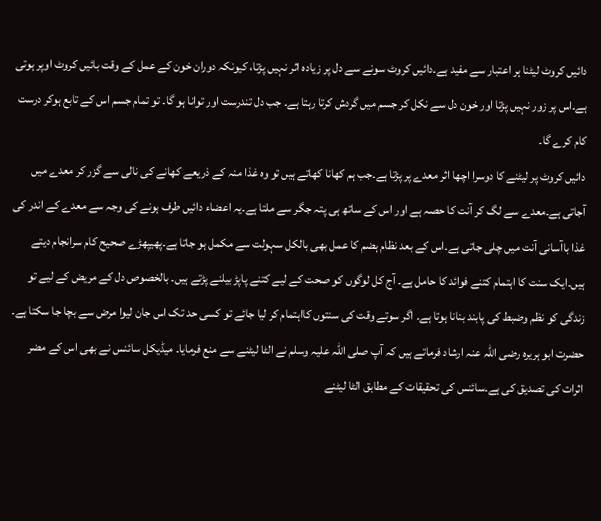دائیں کروٹ لیٹنا ہر اعتبار سے مفید ہے۔دائیں کروٹ سونے سے دل پر زیادہ اثر نہیں پڑتا، کیونکہ دوران خون کے عمل کے وقت بائیں کروٹ اوپر ہوتی ہے۔اس پر زور نہیں پڑتا اور خون دل سے نکل کر جسم میں گردش کرتا رہتا ہے۔ جب دل تندرست اور توانا ہو گا۔ تو تمام جسم اس کے تابع ہوکر درست کام کرے گا۔
دائیں کروٹ پر لیٹنے کا دوسرا اچھا اثر معدے پر پڑتا ہے۔جب ہم کھانا کھاتے ہیں تو وہ غذا منہ کے ذریعے کھانے کی نالی سے گزر کر معدے میں آجاتی ہے۔معدے سے لگ کر آنت کا حصہ ہے اور اس کے ساتھ ہی پتہ جگر سے ملتا ہے۔یہ اعضاء دائیں طرف ہونے کی وجہ سے معدے کے اندر کی غذا باآسانی آنت میں چلی جاتی ہے۔اس کے بعد نظام ہضم کا عمل بھی بالکل سہولت سے مکمل ہو جاتا ہے۔پھیپھڑے صحیح کام سرانجام دیتے ہیں۔ایک سنت کا اہتمام کتنے فوائد کا حامل ہے۔ آج کل لوگوں کو صحت کے لیے کتنے پاپڑ بیلنے پڑتے ہیں۔ بالخصوص دل کے مریض کے لیے تو زندگی کو نظم وضبط کی پابند بنانا ہوتا ہے۔ اگر سوتے وقت کی سنتوں کااہتمام کر لیا جائے تو کسی حد تک اس جان لیوا مرض سے بچا جا سکتا ہے۔
حضرت ابو ہریرہ رضی اللہ عنہ ارشاد فرماتے ہیں کہ آپ صلی اللہ علیہ وسلم نے الٹا لیٹنے سے منع فرمایا۔ میڈیکل سائنس نے بھی اس کے مضر اثرات کی تصدیق کی ہے۔سائنس کی تحقیقات کے مطابق الٹا لیٹنے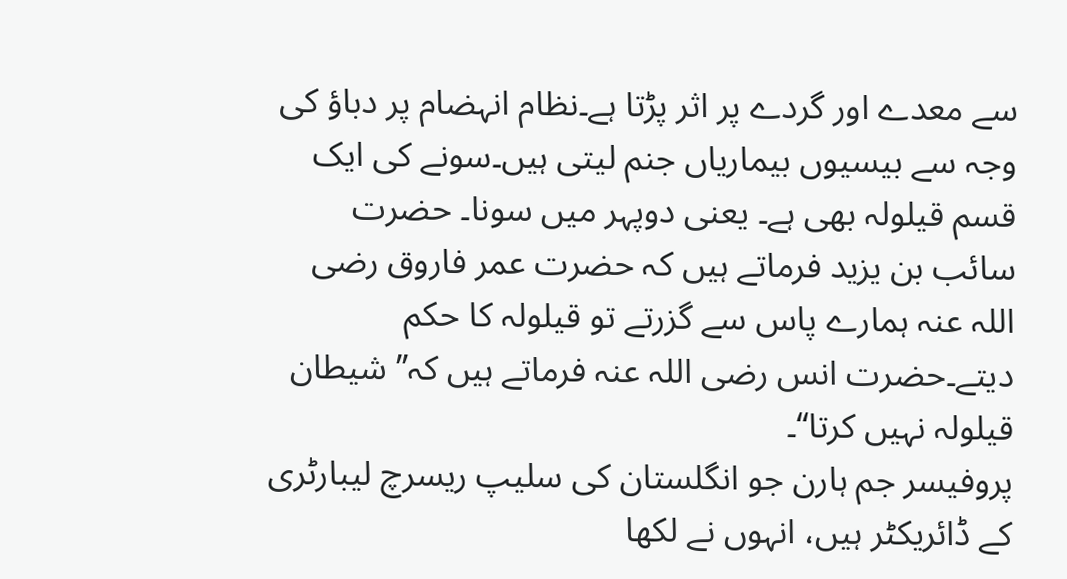سے معدے اور گردے پر اثر پڑتا ہے۔نظام انہضام پر دباؤ کی وجہ سے بیسیوں بیماریاں جنم لیتی ہیں۔سونے کی ایک قسم قیلولہ بھی ہے۔ یعنی دوپہر میں سونا۔ حضرت سائب بن یزید فرماتے ہیں کہ حضرت عمر فاروق رضی اللہ عنہ ہمارے پاس سے گزرتے تو قیلولہ کا حکم دیتے۔حضرت انس رضی اللہ عنہ فرماتے ہیں کہ’’ شیطان قیلولہ نہیں کرتا‘‘۔
پروفیسر جم ہارن جو انگلستان کی سلیپ ریسرچ لیبارٹری کے ڈائریکٹر ہیں، انہوں نے لکھا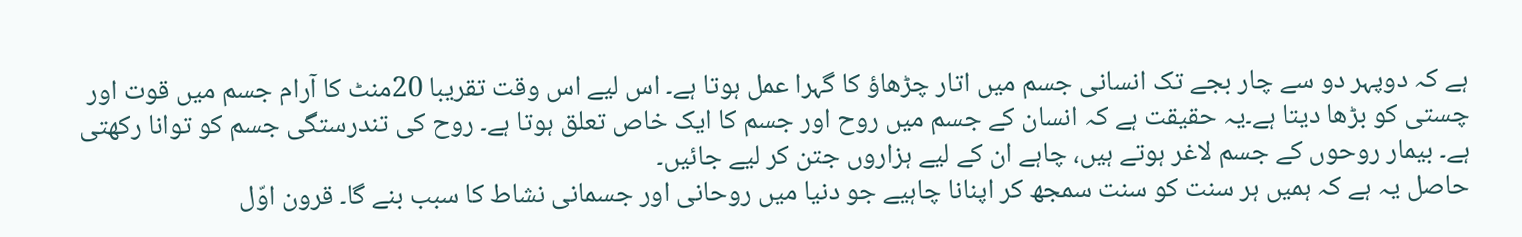ہے کہ دوپہر دو سے چار بجے تک انسانی جسم میں اتار چڑھاؤ کا گہرا عمل ہوتا ہے۔ اس لیے اس وقت تقریبا 20منٹ کا آرام جسم میں قوت اور چستی کو بڑھا دیتا ہے۔یہ حقیقت ہے کہ انسان کے جسم میں روح اور جسم کا ایک خاص تعلق ہوتا ہے۔ روح کی تندرستگی جسم کو توانا رکھتی ہے۔ بیمار روحوں کے جسم لاغر ہوتے ہیں، چاہے ان کے لیے ہزاروں جتن کر لیے جائیں۔
حاصل یہ ہے کہ ہمیں ہر سنت کو سنت سمجھ کر اپنانا چاہیے جو دنیا میں روحانی اور جسمانی نشاط کا سبب بنے گا۔ قرون اوّل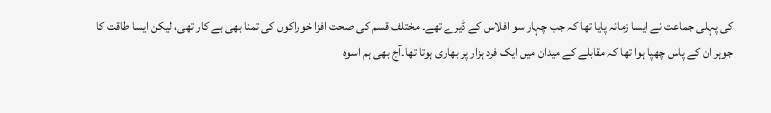کی پہلی جماعت نے ایسا زمانہ پایا تھا کہ جب چہار سو افلاس کے ڈیرے تھے۔ مختلف قسم کی صحت افزا خوراکوں کی تمنا بھی بے کار تھی، لیکن ایسا طاقت کا جوہر ان کے پاس چھپا ہوا تھا کہ مقابلے کے میدان میں ایک فرد ہزار پر بھاری ہوتا تھا۔آج بھی ہم اسوہ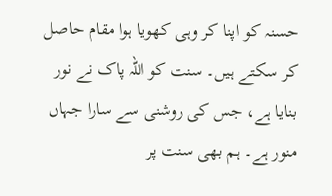حسنہ کو اپنا کر وہی کھویا ہوا مقام حاصل کر سکتے ہیں۔ سنت کو اللہ پاک نے نور بنایا ہے، جس کی روشنی سے سارا جہاں منور ہے۔ ہم بھی سنت پر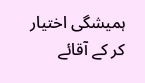ہمیشگی اختیار کر کے آقائے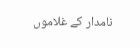نامدار کے غلاموں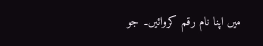میں اپنا نام رقم کروائیں۔ جو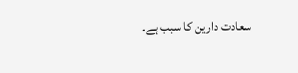سعادت دارین کا سبب ہے۔